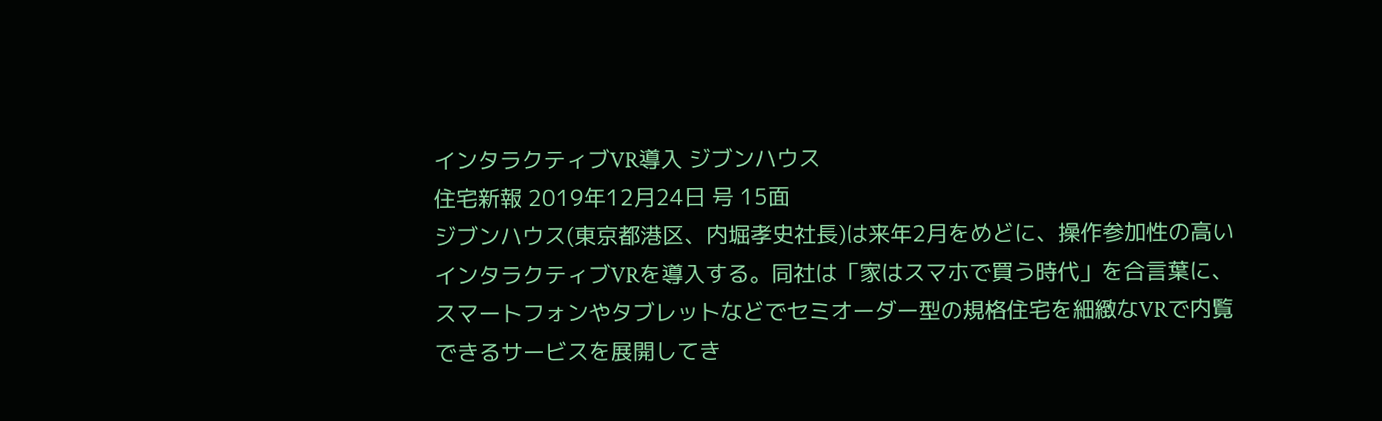インタラクティブVR導入 ジブンハウス
住宅新報 2019年12月24日 号 15面
ジブンハウス(東京都港区、内堀孝史社長)は来年2月をめどに、操作参加性の高いインタラクティブVRを導入する。同社は「家はスマホで買う時代」を合言葉に、スマートフォンやタブレットなどでセミオーダー型の規格住宅を細緻なVRで内覧できるサービスを展開してき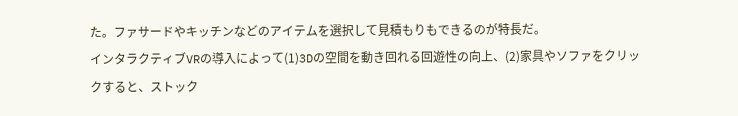た。ファサードやキッチンなどのアイテムを選択して見積もりもできるのが特長だ。
インタラクティブVRの導入によって(1)3Dの空間を動き回れる回遊性の向上、(2)家具やソファをクリックすると、ストック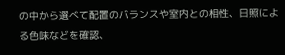の中から選べて配置のバランスや室内との相性、日照による色味などを確認、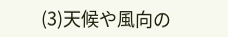(3)天候や風向の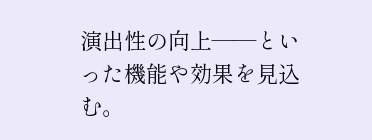演出性の向上――といった機能や効果を見込む。